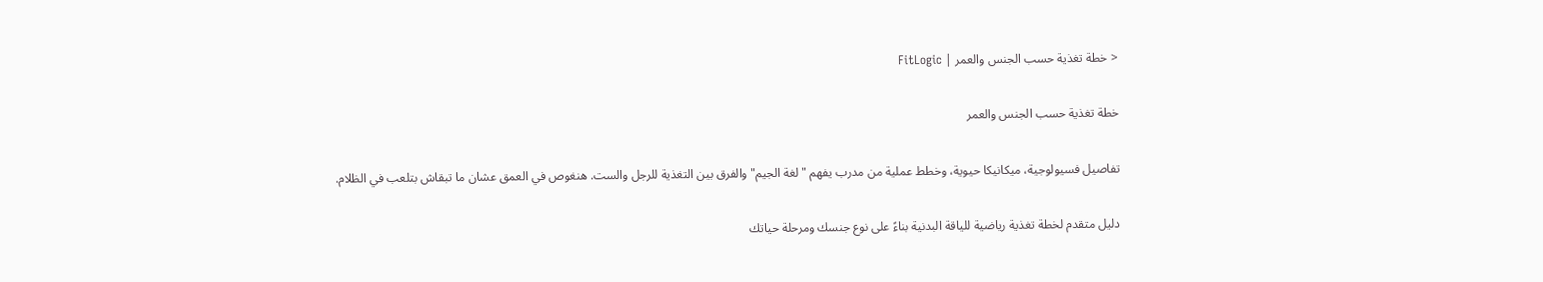< خطة تغذية حسب الجنس والعمر | FitLogic

خطة تغذية حسب الجنس والعمر

تفاصيل فسيولوجية، ميكانيكا حيوية، وخطط عملية من مدرب يفهم "لغة الجيم" والفرق بين التغذية للرجل والست. هنغوص في العمق عشان ما تبقاش بتلعب في الظلام.

دليل متقدم لخطة تغذية رياضية للياقة البدنية بناءً على نوع جنسك ومرحلة حياتك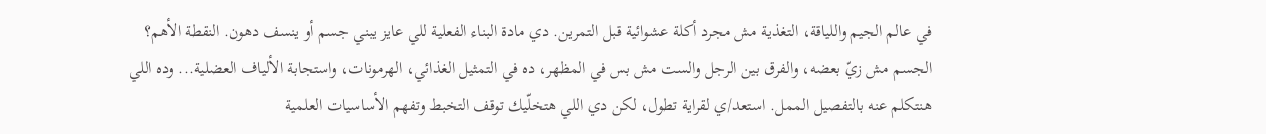في عالم الجيم واللياقة، التغذية مش مجرد أكلة عشوائية قبل التمرين. دي مادة البناء الفعلية للي عايز يبني جسم أو ينسف دهون. النقطة الأهم؟ الجسم مش زيّ بعضه، والفرق بين الرجل والست مش بس في المظهر، ده في التمثيل الغذائي، الهرمونات، واستجابة الألياف العضلية... وده اللي هنتكلم عنه بالتفصيل الممل. استعد/ي لقراية تطول، لكن دي اللي هتخلّيك توقف التخبط وتفهم الأساسيات العلمية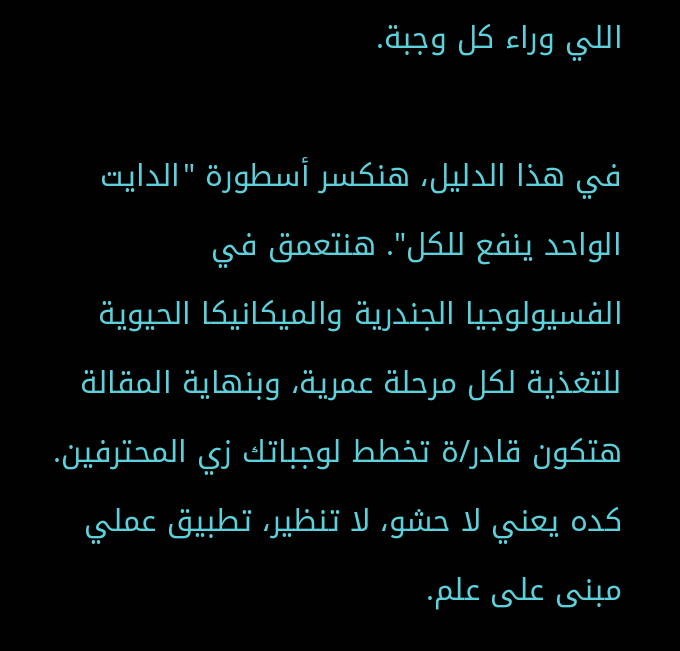اللي وراء كل وجبة.

في هذا الدليل، هنكسر أسطورة "الدايت الواحد ينفع للكل". هنتعمق في الفسيولوجيا الجندرية والميكانيكا الحيوية للتغذية لكل مرحلة عمرية، وبنهاية المقالة هتكون قادر/ة تخطط لوجباتك زي المحترفين. كده يعني لا حشو، لا تنظير، تطبيق عملي مبنى على علم.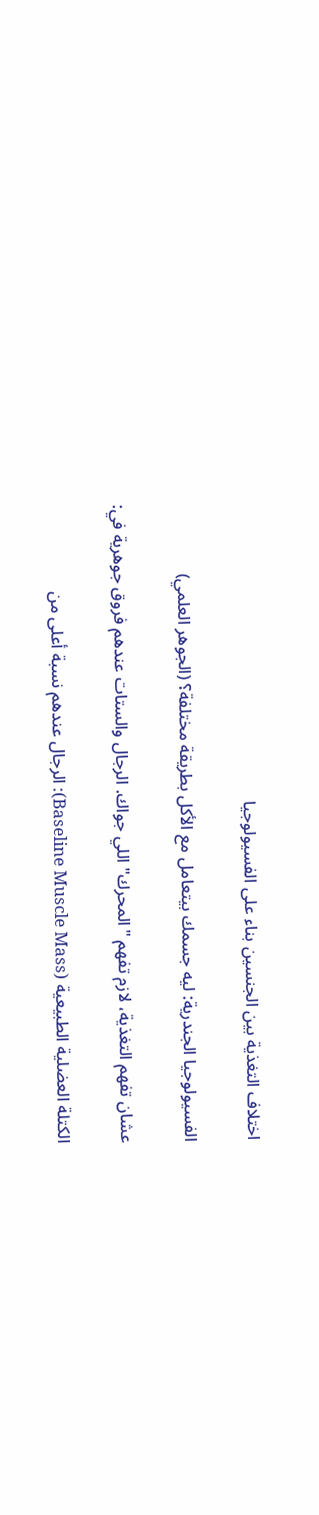اختلاف التغذية بين الجنسين بناء على الفسيولوجيا

الفسيولوجيا الجندرية: ليه جسمك بيتعامل مع الأكل بطريقة مختلفة؟ (الجوهر العلمي)

عشان تفهم التغذية، لازم تفهم "المحرك" اللي جواك. الرجال والستات عندهم فروق جوهرية في:

الكتلة العضلية الطبيعية (Baseline Muscle Mass): الرجال عندهم نسبة أعلى من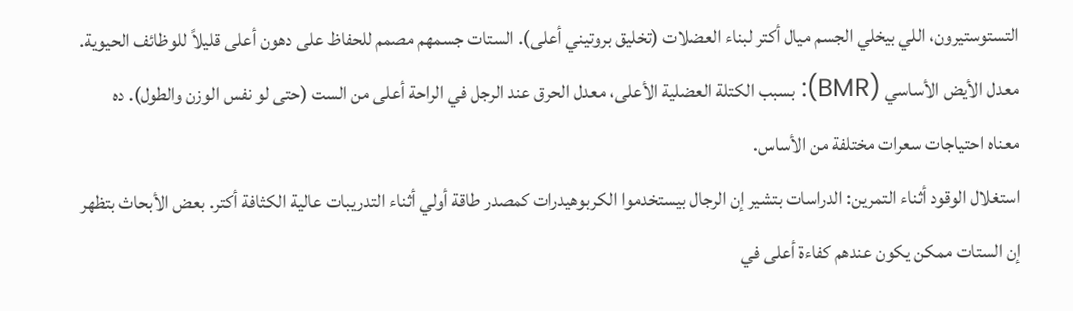التستوستيرون، اللي بيخلي الجسم ميال أكتر لبناء العضلات (تخليق بروتيني أعلى). الستات جسمهم مصمم للحفاظ على دهون أعلى قليلاً للوظائف الحيوية.
معدل الأيض الأساسي (BMR): بسبب الكتلة العضلية الأعلى، معدل الحرق عند الرجل في الراحة أعلى من الست (حتى لو نفس الوزن والطول). ده معناه احتياجات سعرات مختلفة من الأساس.
استغلال الوقود أثناء التمرين: الدراسات بتشير إن الرجال بيستخدموا الكربوهيدرات كمصدر طاقة أولي أثناء التدريبات عالية الكثافة أكتر. بعض الأبحاث بتظهر إن الستات ممكن يكون عندهم كفاءة أعلى في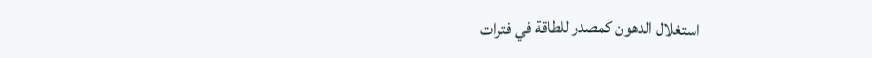استغلال الدهون كمصدر للطاقة في فترات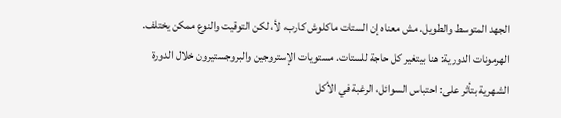الجهد المتوسط والطويل. مش معناه إن الستات ماكلوش كارب، لأ، لكن التوقيت والنوع ممكن يختلف.
الهرمونات الدورية: هنا بيتغير كل حاجة للستات. مستويات الإستروجين والبروجستيرون خلال الدورة الشهرية بتأثر على: احتباس السوائل، الرغبة في الأكل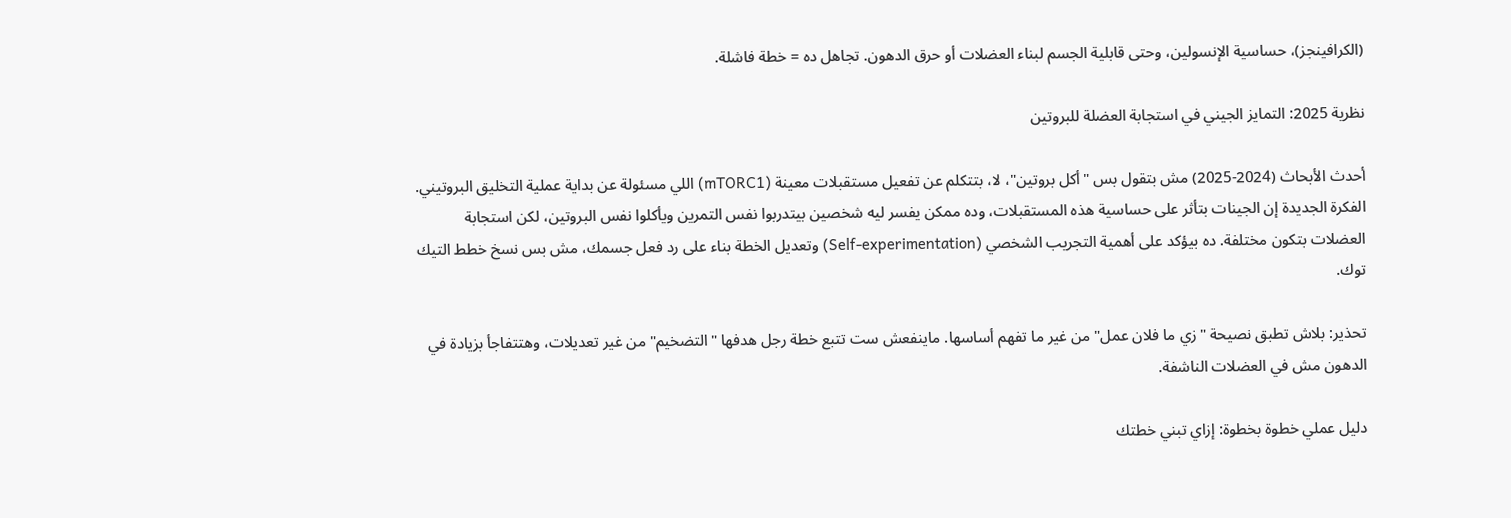(الكرافينجز)، حساسية الإنسولين، وحتى قابلية الجسم لبناء العضلات أو حرق الدهون. تجاهل ده = خطة فاشلة.

نظرية 2025: التمايز الجيني في استجابة العضلة للبروتين

أحدث الأبحاث (2024-2025) مش بتقول بس "أكل بروتين"، لا، بتتكلم عن تفعيل مستقبلات معينة (mTORC1) اللي مسئولة عن بداية عملية التخليق البروتيني. الفكرة الجديدة إن الجينات بتأثر على حساسية هذه المستقبلات، وده ممكن يفسر ليه شخصين بيتدربوا نفس التمرين ويأكلوا نفس البروتين، لكن استجابة العضلات بتكون مختلفة. ده بيؤكد على أهمية التجريب الشخصي (Self-experimentation) وتعديل الخطة بناء على رد فعل جسمك، مش بس نسخ خطط التيك توك.

تحذير: بلاش تطبق نصيحة "زي ما فلان عمل" من غير ما تفهم أساسها. ماينفعش ست تتبع خطة رجل هدفها "التضخيم" من غير تعديلات، وهتتفاجأ بزيادة في الدهون مش في العضلات الناشفة.

دليل عملي خطوة بخطوة: إزاي تبني خطتك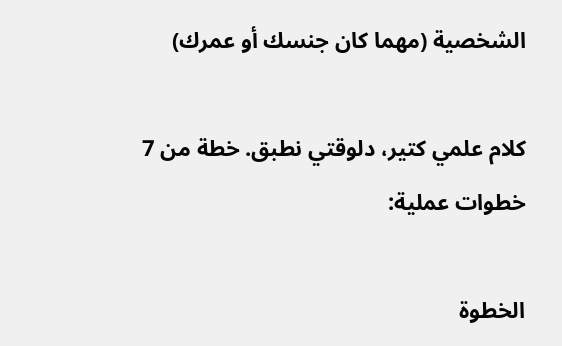الشخصية (مهما كان جنسك أو عمرك)

كلام علمي كتير، دلوقتي نطبق. خطة من 7 خطوات عملية:

الخطوة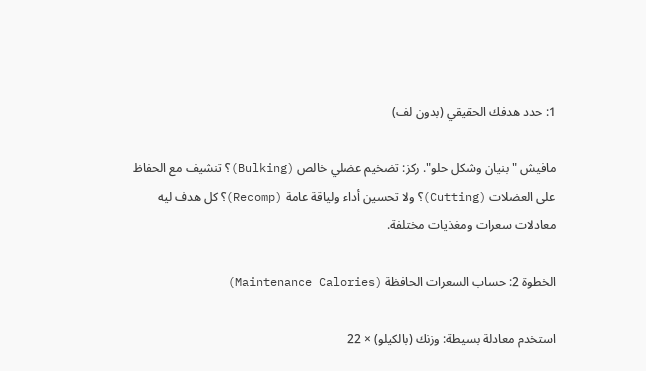1: حدد هدفك الحقيقي (بدون لف)

مافيش "بنيان وشكل حلو". ركز: تضخيم عضلي خالص (Bulking)؟ تنشيف مع الحفاظ على العضلات (Cutting)؟ ولا تحسين أداء ولياقة عامة (Recomp)؟ كل هدف ليه معادلات سعرات ومغذيات مختلفة.

الخطوة 2: حساب السعرات الحافظة (Maintenance Calories)

استخدم معادلة بسيطة: وزنك (بالكيلو) × 22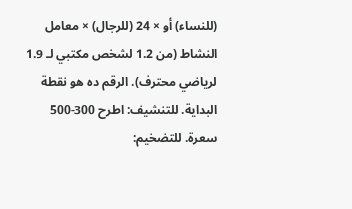(للنساء) أو × 24 (للرجال) × معامل النشاط (من 1.2 لشخص مكتبي لـ 1.9 لرياضي محترف). الرقم ده هو نقطة البداية. للتنشيف: اطرح 300-500 سعرة. للتضخيم: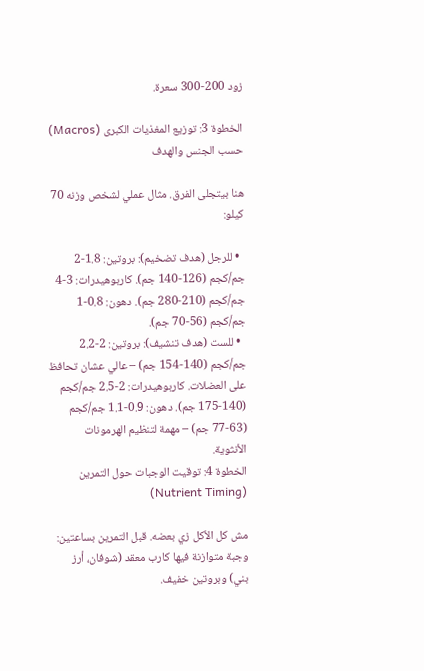زود 200-300 سعرة.

الخطوة 3: توزيع المغذيات الكبرى (Macros) حسب الجنس والهدف

هنا بيتجلى الفرق. مثال عملي لشخص وزنه 70 كيلو:

  • للرجل (هدف تضخيم): بروتين: 1.8-2 جم/كجم (126-140 جم). كاربوهيدرات: 3-4 جم/كجم (210-280 جم). دهون: 0.8-1 جم/كجم (56-70 جم).
  • للست (هدف تنشيف): بروتين: 2-2.2 جم/كجم (140-154 جم) – عالي عشان تحافظ على العضلات. كاربوهيدرات: 2-2.5 جم/كجم (140-175 جم). دهون: 0.9-1.1 جم/كجم (63-77 جم) – مهمة لتنظيم الهرمونات الأنثوية.
الخطوة 4: توقيت الوجبات حول التمرين (Nutrient Timing)

مش كل الأكل زي بعضه. قبل التمرين بساعتين: وجبة متوازنة فيها كارب معقد (شوفان، أرز بني) وبروتين خفيف.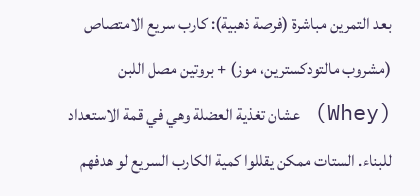بعد التمرين مباشرة (فرصة ذهبية): كارب سريع الامتصاص (مشروب مالتودكسترين، موز) + بروتين مصل اللبن (Whey) عشان تغذية العضلة وهي في قمة الاستعداد للبناء. الستات ممكن يقللوا كمية الكارب السريع لو هدفهم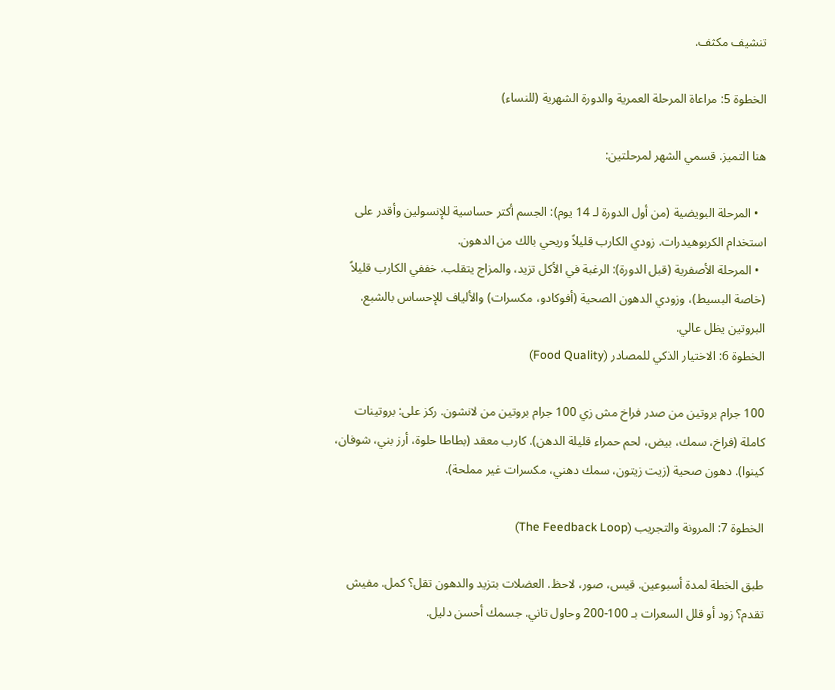تنشيف مكثف.

الخطوة 5: مراعاة المرحلة العمرية والدورة الشهرية (للنساء)

هنا التميز. قسمي الشهر لمرحلتين:

  • المرحلة البويضية (من أول الدورة لـ 14 يوم): الجسم أكتر حساسية للإنسولين وأقدر على استخدام الكربوهيدرات. زودي الكارب قليلاً وريحي بالك من الدهون.
  • المرحلة الأصفرية (قبل الدورة): الرغبة في الأكل تزيد، والمزاج يتقلب. خففي الكارب قليلاً (خاصة البسيط)، وزودي الدهون الصحية (أفوكادو، مكسرات) والألياف للإحساس بالشبع. البروتين يظل عالي.
الخطوة 6: الاختيار الذكي للمصادر (Food Quality)

100 جرام بروتين من صدر فراخ مش زي 100 جرام بروتين من لانشون. ركز على: بروتينات كاملة (فراخ، سمك، بيض، لحم حمراء قليلة الدهن). كارب معقد (بطاطا حلوة، أرز بني، شوفان، كينوا). دهون صحية (زيت زيتون، سمك دهني، مكسرات غير مملحة).

الخطوة 7: المرونة والتجريب (The Feedback Loop)

طبق الخطة لمدة أسبوعين. قيس، صور، لاحظ. العضلات بتزيد والدهون تقل؟ كمل. مفيش تقدم؟ زود أو قلل السعرات بـ 100-200 وحاول تاني. جسمك أحسن دليل.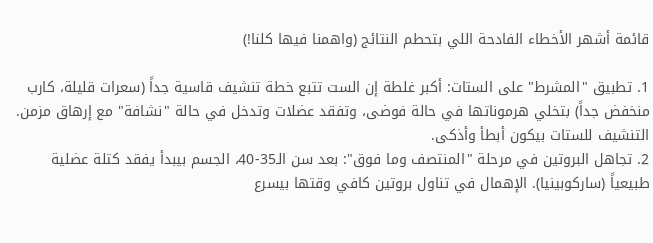قائمة أشهر الأخطاء الفادحة اللي بتحطم النتائج (واهمنا فيها كلنا!)

1. تطبيق "المشرط" على الستات: أكبر غلطة إن الست تتبع خطة تنشيف قاسية جداً (سعرات قليلة، كارب منخفض جداً) بتخلي هرموناتها في حالة فوضى، وتفقد عضلات وتدخل في حالة "نشافة" مع إرهاق مزمن. التنشيف للستات بيكون أبطأ وأذكى.
2. تجاهل البروتين في مرحلة "المنتصف وما فوق": بعد سن الـ35-40، الجسم بيبدأ يفقد كتلة عضلية طبيعياً (ساركوبينيا). الإهمال في تناول بروتين كافي وقتها بيسرع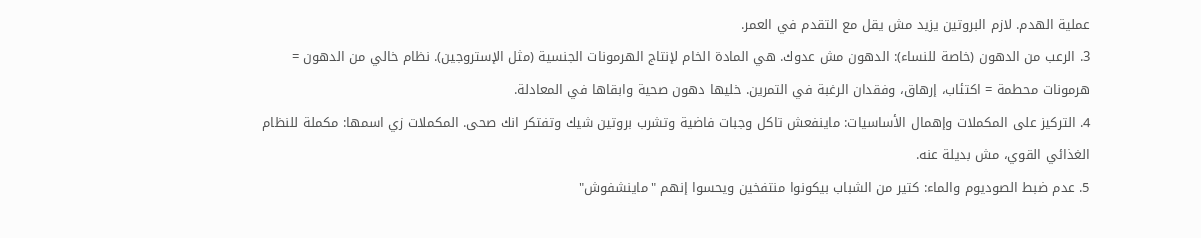عملية الهدم. لازم البروتين يزيد مش يقل مع التقدم في العمر.
3. الرعب من الدهون (خاصة للنساء): الدهون مش عدوك. هي المادة الخام لإنتاج الهرمونات الجنسية (مثل الإستروجين). نظام خالي من الدهون = هرمونات محطمة = اكتئاب، إرهاق، وفقدان الرغبة في التمرين. خليها دهون صحية وابقاها في المعادلة.
4. التركيز على المكملات وإهمال الأساسيات: ماينفعش تاكل وجبات فاضية وتشرب بروتين شيك وتفتكر انك صحى. المكملات زي اسمها: مكملة للنظام الغذائي القوي، مش بديلة عنه.
5. عدم ضبط الصوديوم والماء: كتير من الشباب بيكونوا منتفخين ويحسوا إنهم "ماينشفوش"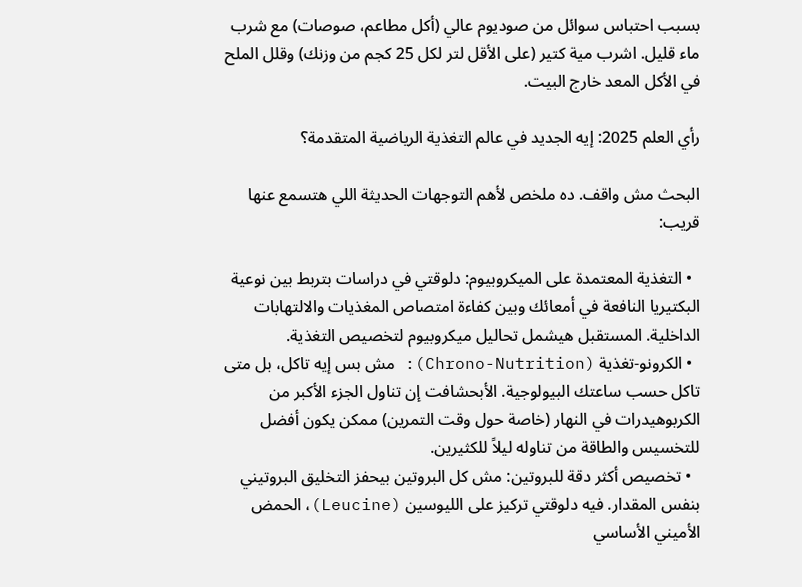بسبب احتباس سوائل من صوديوم عالي (أكل مطاعم، صوصات) مع شرب ماء قليل. اشرب مية كتير (على الأقل لتر لكل 25 كجم من وزنك) وقلل الملح في الأكل المعد خارج البيت.

رأي العلم 2025: إيه الجديد في عالم التغذية الرياضية المتقدمة؟

البحث مش واقف. ده ملخص لأهم التوجهات الحديثة اللي هتسمع عنها قريب:

  • التغذية المعتمدة على الميكروبيوم: دلوقتي في دراسات بتربط بين نوعية البكتيريا النافعة في أمعائك وبين كفاءة امتصاص المغذيات والالتهابات الداخلية. المستقبل هيشمل تحاليل ميكروبيوم لتخصيص التغذية.
  • الكرونو-تغذية (Chrono-Nutrition): مش بس إيه تاكل، بل متى تاكل حسب ساعتك البيولوجية. الأبحشافت إن تناول الجزء الأكبر من الكربوهيدرات في النهار (خاصة حول وقت التمرين) ممكن يكون أفضل للتخسيس والطاقة من تناوله ليلاً للكثيرين.
  • تخصيص أكثر دقة للبروتين: مش كل البروتين بيحفز التخليق البروتيني بنفس المقدار. فيه دلوقتي تركيز على الليوسين (Leucine)، الحمض الأميني الأساسي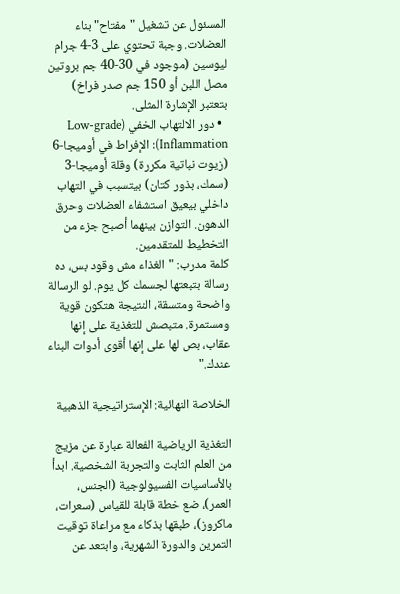المسئول عن تشغيل "مفتاح" بناء العضلات. وجبة تحتوي على 3-4 جرام ليوسين (موجود في 30-40 جم بروتين مصل اللبن أو 150 جم صدر فراخ) بتعتبر الإشارة المثلى.
  • دور الالتهاب الخفي (Low-grade Inflammation): الإفراط في أوميجا-6 (زيوت نباتية مكررة) وقلة أوميجا-3 (سمك، بذور كتان) بيتسبب في التهاب داخلي بيعيق استشفاء العضلات وحرق الدهون. التوازن بينهما أصبح جزء من التخطيط للمتقدمين.
كلمة مدرب: "الغذاء مش وقود بس، ده رسالة بتبعتها لجسمك كل يوم. لو الرسالة واضحة ومتسقة، النتيجة هتكون قوية ومستمرة. متبصش للتغذية على إنها عقاب، بص لها على إنها أقوى أدوات البناء عندك."

الخلاصة النهائية: الإستراتيجية الذهبية

التغذية الرياضية الفعالة عبارة عن مزيج من العلم الثابت والتجربة الشخصية. ابدأ بالأساسيات الفسيولوجية (الجنس، العمر)، ضع خطة قابلة للقياس (سعرات، ماكروز)، طبقها بذكاء مع مراعاة توقيت التمرين والدورة الشهرية، وابتعد عن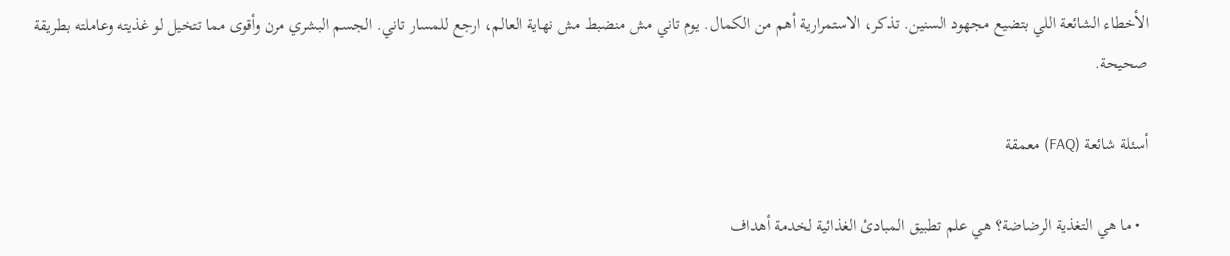الأخطاء الشائعة اللي بتضيع مجهود السنين. تذكر، الاستمرارية أهم من الكمال. يوم تاني مش منضبط مش نهاية العالم، ارجع للمسار تاني. الجسم البشري مرن وأقوى مما تتخيل لو غذيته وعاملته بطريقة صحيحة.

أسئلة شائعة (FAQ) معمقة

  • ما هي التغذية الرضاضة؟ هي علم تطبيق المبادئ الغذائية لخدمة أهداف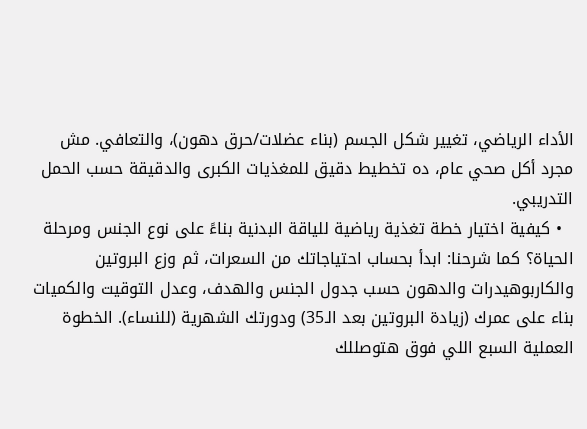الأداء الرياضي، تغيير شكل الجسم (بناء عضلات/حرق دهون)، والتعافي. مش مجرد أكل صحي عام، ده تخطيط دقيق للمغذيات الكبرى والدقيقة حسب الحمل التدريبي.
  • كيفية اختيار خطة تغذية رياضية للياقة البدنية بناءً على نوع الجنس ومرحلة الحياة؟ كما شرحنا: ابدأ بحساب احتياجاتك من السعرات، ثم وزع البروتين والكاربوهيدرات والدهون حسب جدول الجنس والهدف، وعدل التوقيت والكميات بناء على عمرك (زيادة البروتين بعد الـ35) ودورتك الشهرية (للنساء). الخطوة العملية السبع اللي فوق هتوصللك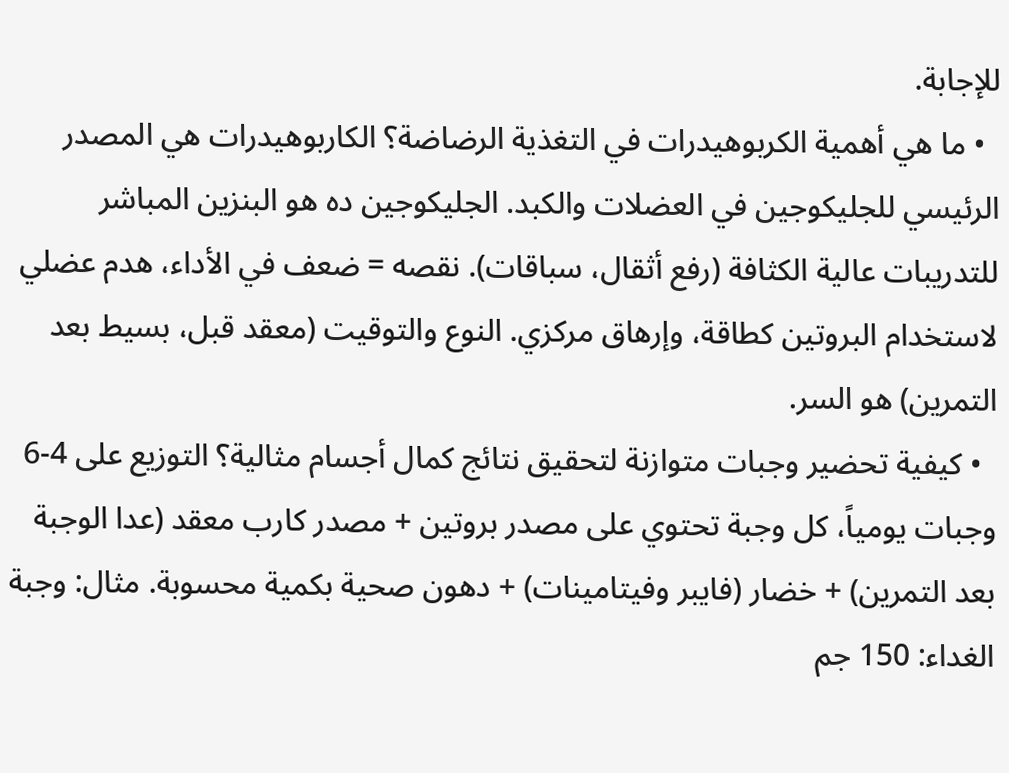للإجابة.
  • ما هي أهمية الكربوهيدرات في التغذية الرضاضة؟ الكاربوهيدرات هي المصدر الرئيسي للجليكوجين في العضلات والكبد. الجليكوجين ده هو البنزين المباشر للتدريبات عالية الكثافة (رفع أثقال، سباقات). نقصه = ضعف في الأداء، هدم عضلي لاستخدام البروتين كطاقة، وإرهاق مركزي. النوع والتوقيت (معقد قبل، بسيط بعد التمرين) هو السر.
  • كيفية تحضير وجبات متوازنة لتحقيق نتائج كمال أجسام مثالية؟ التوزيع على 4-6 وجبات يومياً، كل وجبة تحتوي على مصدر بروتين + مصدر كارب معقد (عدا الوجبة بعد التمرين) + خضار (فايبر وفيتامينات) + دهون صحية بكمية محسوبة. مثال: وجبة الغداء: 150 جم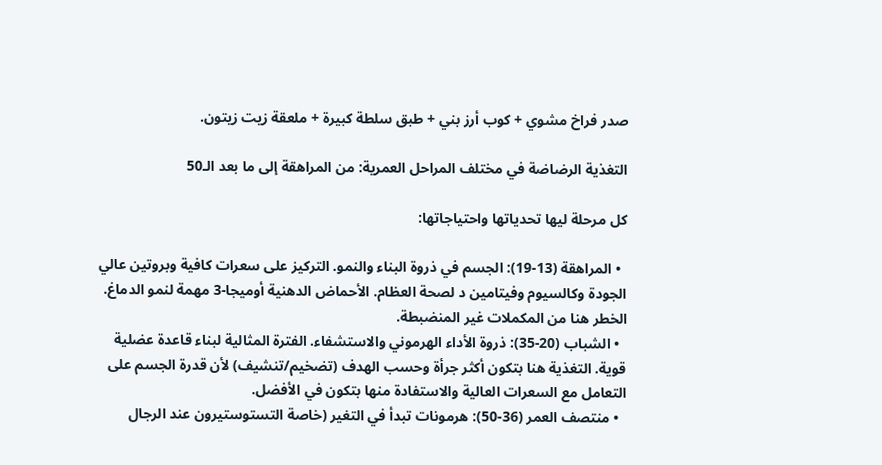صدر فراخ مشوي + كوب أرز بني + طبق سلطة كبيرة + ملعقة زيت زيتون.

التغذية الرضاضة في مختلف المراحل العمرية: من المراهقة إلى ما بعد الـ50

كل مرحلة ليها تحدياتها واحتياجاتها:

  • المراهقة (13-19): الجسم في ذروة البناء والنمو. التركيز على سعرات كافية وبروتين عالي الجودة وكالسيوم وفيتامين د لصحة العظام. الأحماض الدهنية أوميجا-3 مهمة لنمو الدماغ. الخطر هنا من المكملات غير المنضبطة.
  • الشباب (20-35): ذروة الأداء الهرموني والاستشفاء. الفترة المثالية لبناء قاعدة عضلية قوية. التغذية هنا بتكون أكثر جرأة وحسب الهدف (تضخيم/تنشيف) لأن قدرة الجسم على التعامل مع السعرات العالية والاستفادة منها بتكون في الأفضل.
  • منتصف العمر (36-50): هرمونات تبدأ في التغير (خاصة التستوستيرون عند الرجال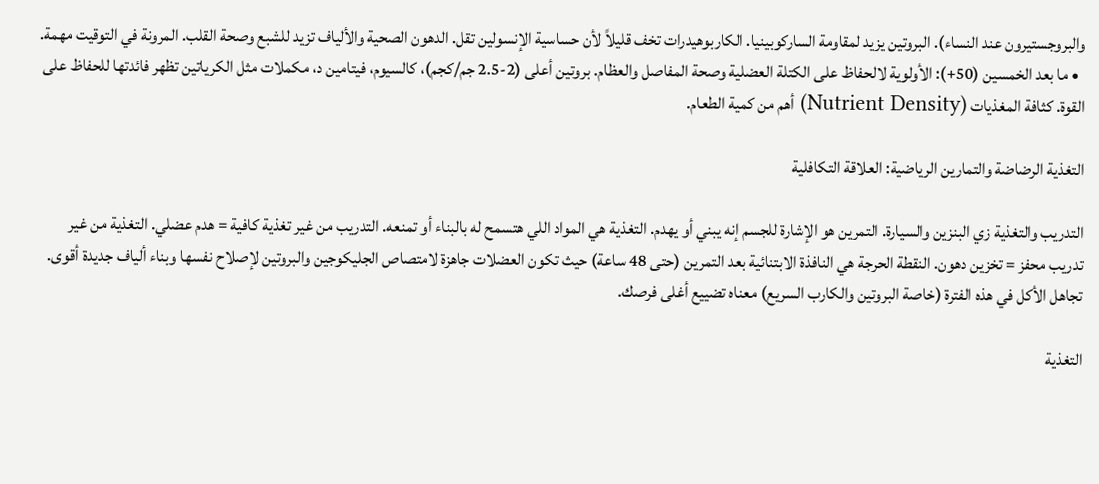والبروجستيرون عند النساء). البروتين يزيد لمقاومة الساركوبينيا. الكاربوهيدرات تخف قليلاً لأن حساسية الإنسولين تقل. الدهون الصحية والألياف تزيد للشبع وصحة القلب. المرونة في التوقيت مهمة.
  • ما بعد الخمسين (50+): الأولوية لالحفاظ على الكتلة العضلية وصحة المفاصل والعظام. بروتين أعلى (2-2.5 جم/كجم)، كالسيوم، فيتامين د، مكملات مثل الكرياتين تظهر فائدتها للحفاظ على القوة. كثافة المغذيات (Nutrient Density) أهم من كمية الطعام.

التغذية الرضاضة والتمارين الرياضية: العلاقة التكافلية

التدريب والتغذية زي البنزين والسيارة. التمرين هو الإشارة للجسم إنه يبني أو يهدم. التغذية هي المواد اللي هتسمح له بالبناء أو تمنعه. التدريب من غير تغذية كافية = هدم عضلي. التغذية من غير تدريب محفز = تخزين دهون. النقطة الحرجة هي النافذة الابتنائية بعد التمرين (حتى 48 ساعة) حيث تكون العضلات جاهزة لامتصاص الجليكوجين والبروتين لإصلاح نفسها وبناء ألياف جديدة أقوى. تجاهل الأكل في هذه الفترة (خاصة البروتين والكارب السريع) معناه تضييع أغلى فرصك.

التغذية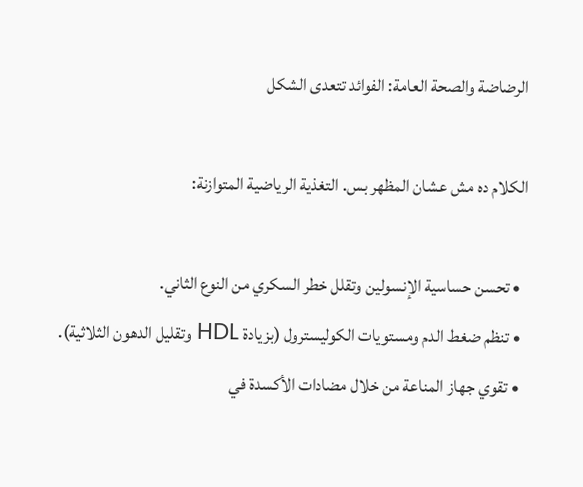الرضاضة والصحة العامة: الفوائد تتعدى الشكل

الكلام ده مش عشان المظهر بس. التغذية الرياضية المتوازنة:

  • تحسن حساسية الإنسولين وتقلل خطر السكري من النوع الثاني.
  • تنظم ضغط الدم ومستويات الكوليسترول (بزيادة HDL وتقليل الدهون الثلاثية).
  • تقوي جهاز المناعة من خلال مضادات الأكسدة في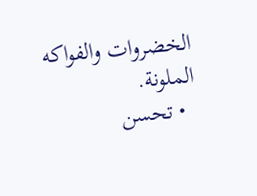الخضروات والفواكه الملونة.
  • تحسن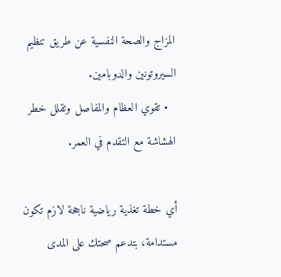المزاج والصحة النفسية عن طريق تنظيم السيروتونين والدوبامين.
  • تقوي العظام والمفاصل وتقلل خطر الهشاشة مع التقدم في العمر.

أي خطة تغذية رياضية ناجحة لازم تكون مستدامة، بتدعم صحتك على المدى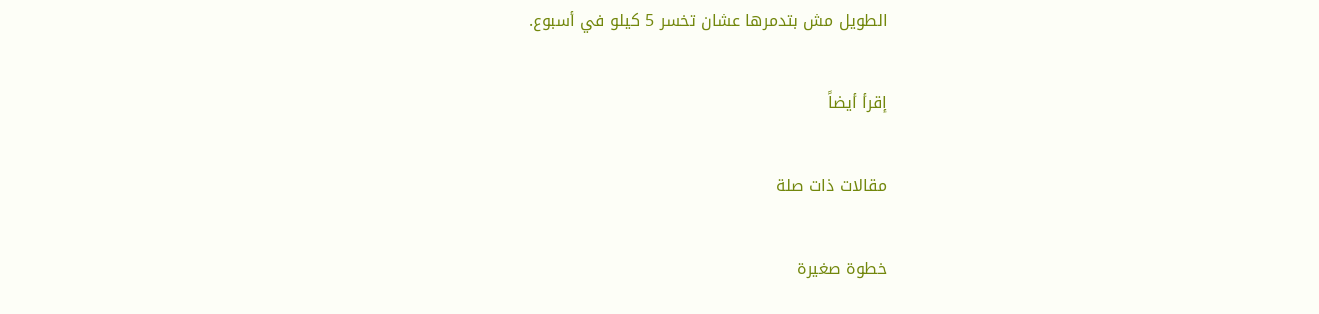الطويل مش بتدمرها عشان تخسر 5 كيلو في أسبوع.

إقرأ أيضاً

مقالات ذات صلة

خطوة صغيرة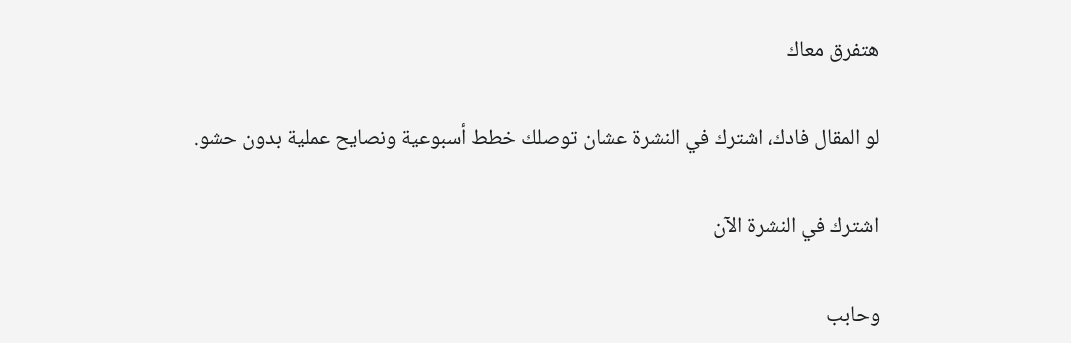هتفرق معاك

لو المقال فادك، اشترك في النشرة عشان توصلك خطط أسبوعية ونصايح عملية بدون حشو.

اشترك في النشرة الآن

وحابب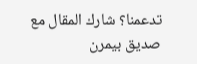تدعمنا؟ شارك المقال مع صديق بيمرن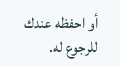أو احفظه عندك للرجوع له.